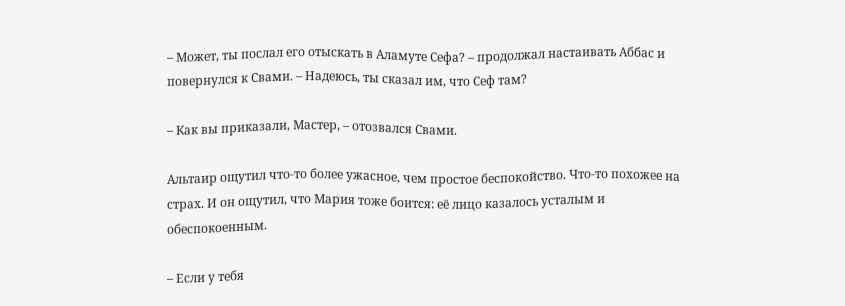– Может, ты послал его отыскать в Аламуте Сефа? – продолжал настаивать Аббас и повернулся к Свами. – Надеюсь, ты сказал им, что Сеф там?

– Как вы приказали, Мастер, – отозвался Свами.

Альтаир ощутил что-то более ужасное, чем простое беспокойство. Что-то похожее на страх. И он ощутил, что Мария тоже боится: её лицо казалось усталым и обеспокоенным.

– Если у тебя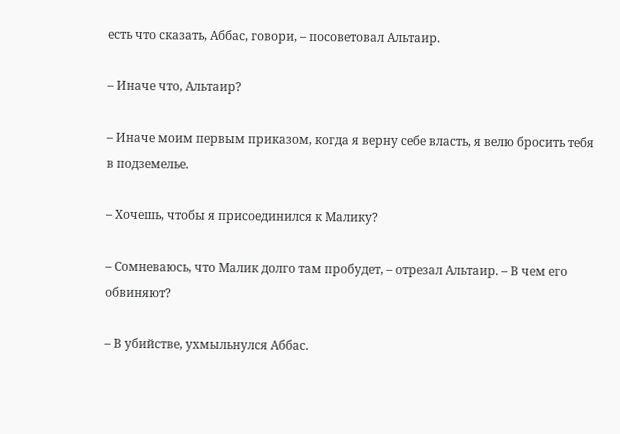есть что сказать, Аббас, говори, – посоветовал Альтаир.

– Иначе что, Альтаир?

– Иначе моим первым приказом, когда я верну себе власть, я велю бросить тебя в подземелье.

– Хочешь, чтобы я присоединился к Малику?

– Сомневаюсь, что Малик долго там пробудет, – отрезал Альтаир. – В чем его обвиняют?

– В убийстве, ухмыльнулся Аббас.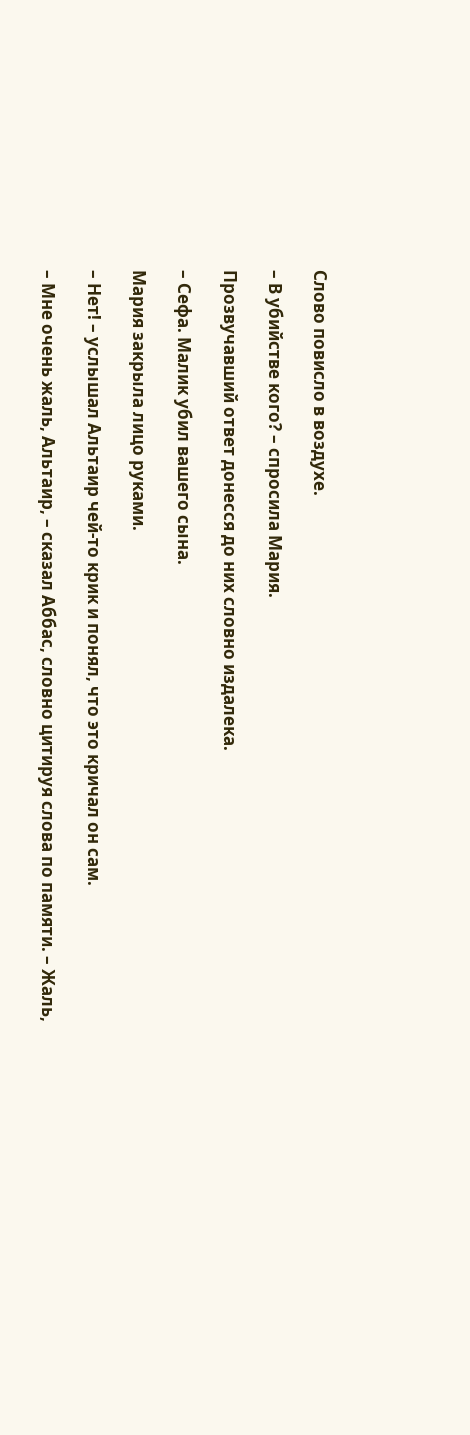Слово повисло в воздухе.

– В убийстве кого? – спросила Мария.

Прозвучавший ответ донесся до них словно издалека.

– Сефа. Малик убил вашего сына.

Мария закрыла лицо руками.

– Нет! – услышал Альтаир чей-то крик и понял, что это кричал он сам.

– Мне очень жаль, Альтаир, – сказал Аббас, словно цитируя слова по памяти. – Жаль,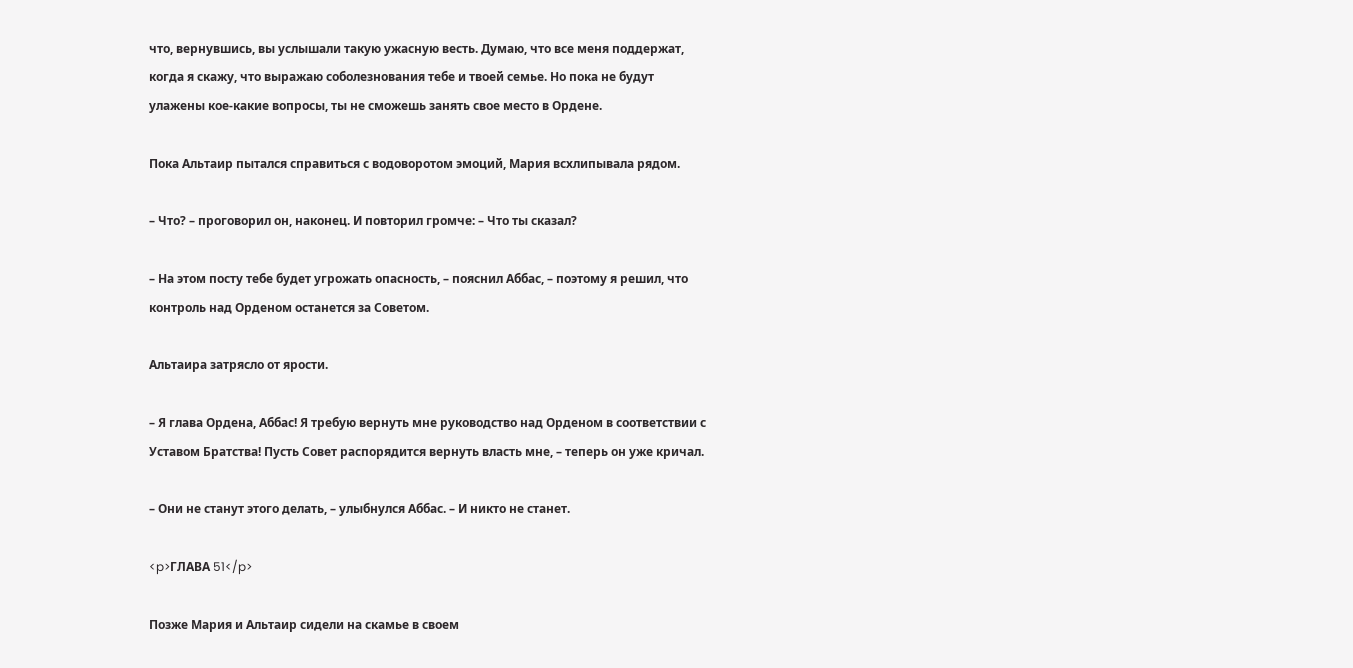что, вернувшись, вы услышали такую ужасную весть. Думаю, что все меня поддержат, когда я скажу, что выражаю соболезнования тебе и твоей семье. Но пока не будут улажены кое-какие вопросы, ты не сможешь занять свое место в Ордене.

Пока Альтаир пытался справиться с водоворотом эмоций, Мария всхлипывала рядом.

– Что? – проговорил он, наконец. И повторил громче: – Что ты сказал?

– На этом посту тебе будет угрожать опасность, – пояснил Аббас, – поэтому я решил, что контроль над Орденом останется за Советом.

Альтаира затрясло от ярости.

– Я глава Ордена, Аббас! Я требую вернуть мне руководство над Орденом в соответствии с Уставом Братства! Пусть Совет распорядится вернуть власть мне, – теперь он уже кричал.

– Они не станут этого делать, – улыбнулся Аббас. – И никто не станет.

<p>ГЛАВА 51</p>

Позже Мария и Альтаир сидели на скамье в своем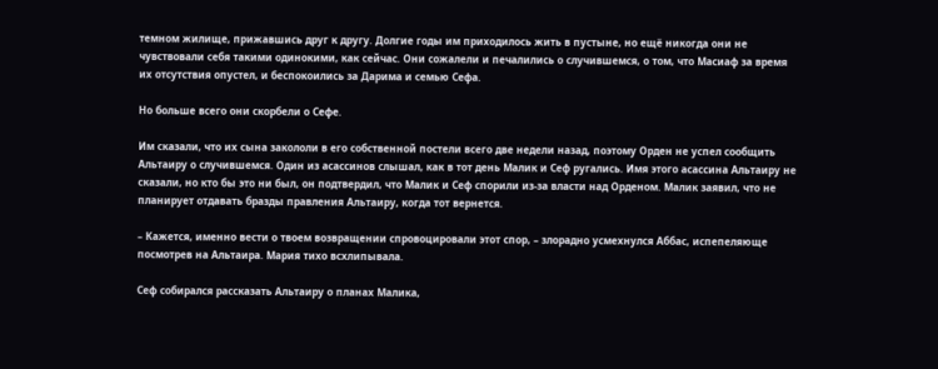темном жилище, прижавшись друг к другу. Долгие годы им приходилось жить в пустыне, но ещё никогда они не чувствовали себя такими одинокими, как сейчас. Они сожалели и печалились о случившемся, о том, что Масиаф за время их отсутствия опустел, и беспокоились за Дарима и семью Сефа.

Но больше всего они скорбели о Сефе.

Им сказали, что их сына закололи в его собственной постели всего две недели назад, поэтому Орден не успел сообщить Альтаиру о случившемся. Один из асассинов слышал, как в тот день Малик и Сеф ругались. Имя этого асассина Альтаиру не сказали, но кто бы это ни был, он подтвердил, что Малик и Сеф спорили из-за власти над Орденом. Малик заявил, что не планирует отдавать бразды правления Альтаиру, когда тот вернется.

– Кажется, именно вести о твоем возвращении спровоцировали этот спор, – злорадно усмехнулся Аббас, испепеляюще посмотрев на Альтаира. Мария тихо всхлипывала.

Сеф собирался рассказать Альтаиру о планах Малика,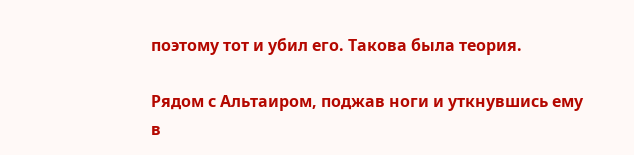поэтому тот и убил его. Такова была теория.

Рядом с Альтаиром, поджав ноги и уткнувшись ему в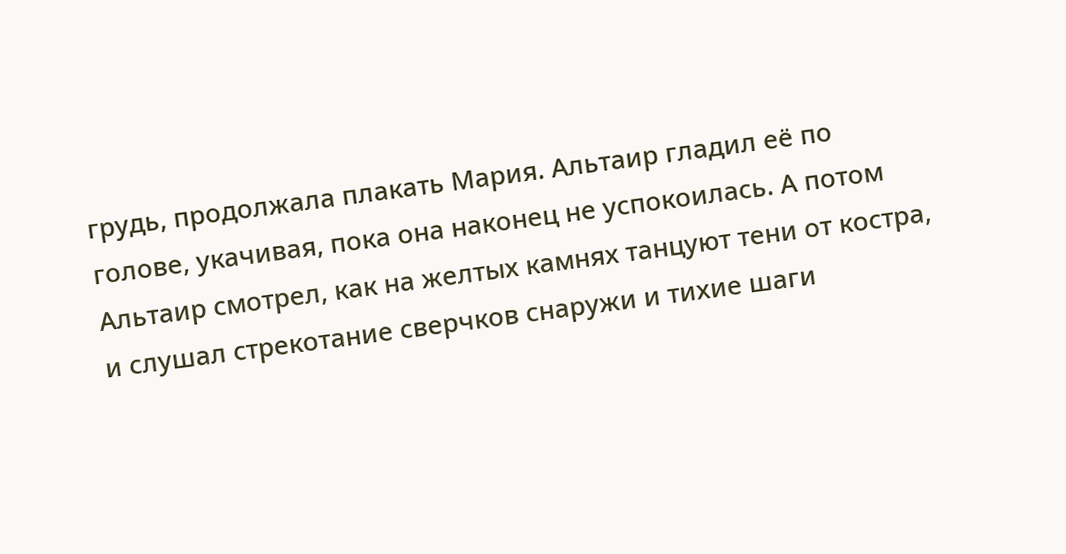грудь, продолжала плакать Мария. Альтаир гладил её по голове, укачивая, пока она наконец не успокоилась. А потом Альтаир смотрел, как на желтых камнях танцуют тени от костра, и слушал стрекотание сверчков снаружи и тихие шаги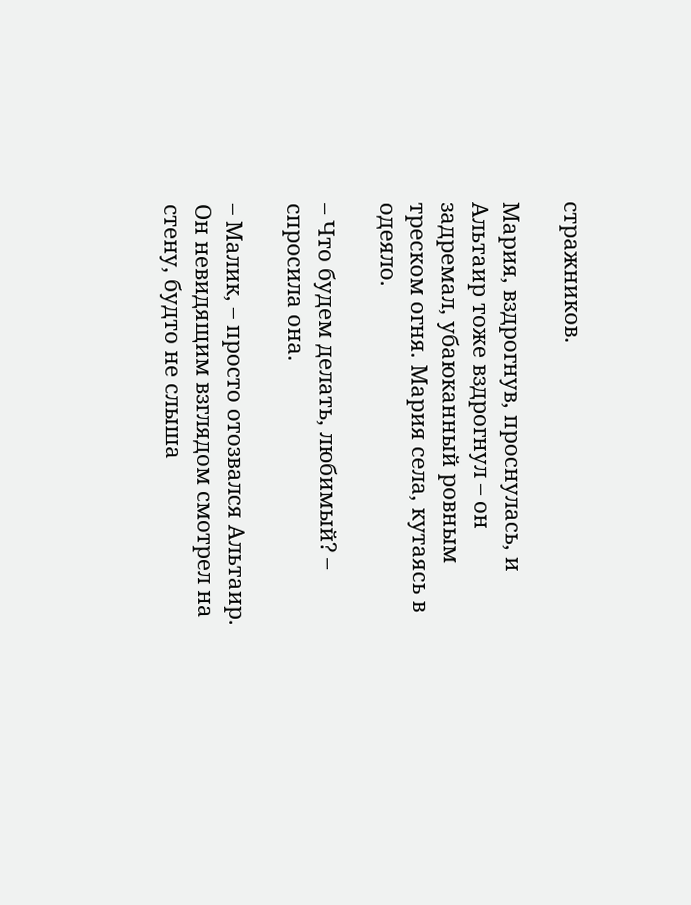стражников.

Мария, вздрогнув, проснулась, и Альтаир тоже вздрогнул – он задремал, убаюканный ровным треском огня. Мария села, кутаясь в одеяло.

– Что будем делать, любимый? – спросила она.

– Малик, – просто отозвался Альтаир. Он невидящим взглядом смотрел на стену, будто не слыша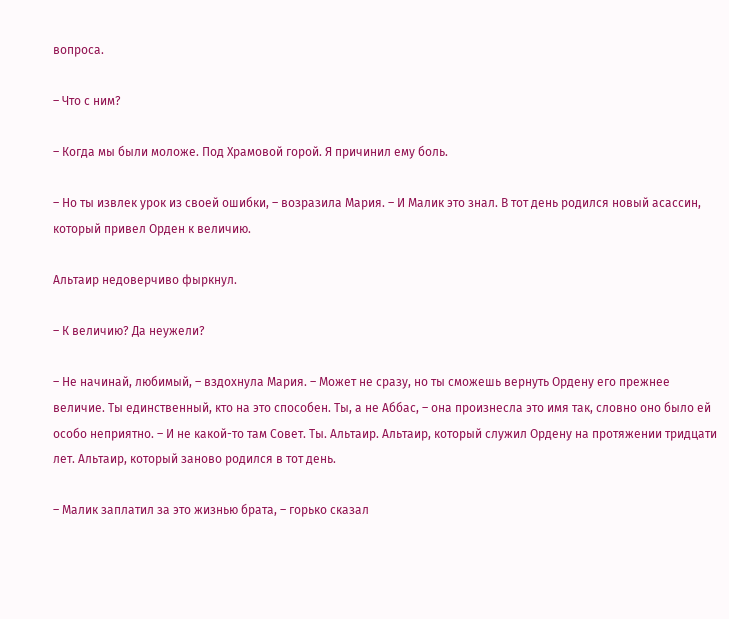вопроса.

– Что с ним?

– Когда мы были моложе. Под Храмовой горой. Я причинил ему боль.

– Но ты извлек урок из своей ошибки, – возразила Мария. – И Малик это знал. В тот день родился новый асассин, который привел Орден к величию.

Альтаир недоверчиво фыркнул.

– К величию? Да неужели?

– Не начинай, любимый, – вздохнула Мария. – Может не сразу, но ты сможешь вернуть Ордену его прежнее величие. Ты единственный, кто на это способен. Ты, а не Аббас, – она произнесла это имя так, словно оно было ей особо неприятно. – И не какой-то там Совет. Ты. Альтаир. Альтаир, который служил Ордену на протяжении тридцати лет. Альтаир, который заново родился в тот день.

– Малик заплатил за это жизнью брата, – горько сказал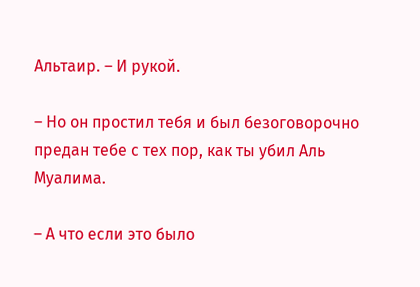Альтаир. – И рукой.

– Но он простил тебя и был безоговорочно предан тебе с тех пор, как ты убил Аль Муалима.

– А что если это было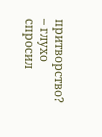притворство? – глухо спросил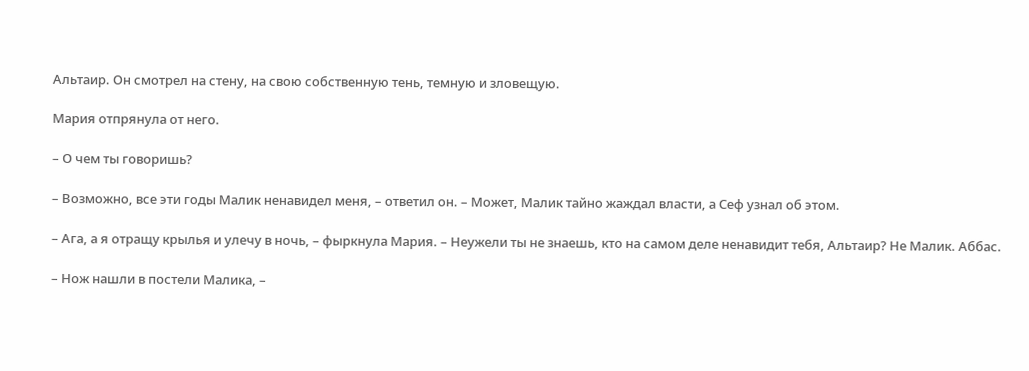Альтаир. Он смотрел на стену, на свою собственную тень, темную и зловещую.

Мария отпрянула от него.

– О чем ты говоришь?

– Возможно, все эти годы Малик ненавидел меня, – ответил он. – Может, Малик тайно жаждал власти, а Сеф узнал об этом.

– Ага, а я отращу крылья и улечу в ночь, – фыркнула Мария. – Неужели ты не знаешь, кто на самом деле ненавидит тебя, Альтаир? Не Малик. Аббас.

– Нож нашли в постели Малика, –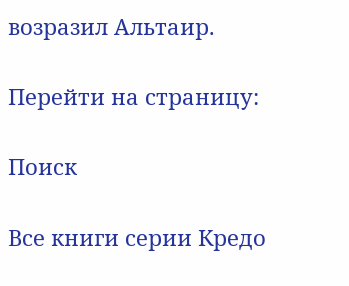возразил Альтаир.

Перейти на страницу:

Поиск

Все книги серии Кредо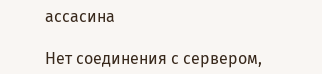ассасина

Нет соединения с сервером,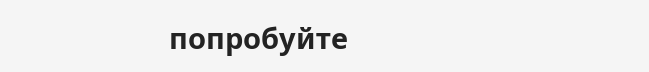попробуйте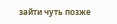зайти чуть позже